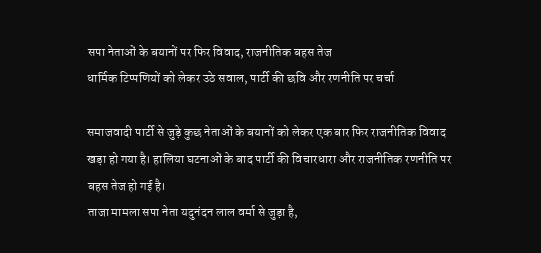सपा नेताओं के बयानों पर फिर विवाद, राजनीतिक बहस तेज
धार्मिक टिप्पणियों को लेकर उठे सवाल, पार्टी की छवि और रणनीति पर चर्चा

समाजवादी पार्टी से जुड़े कुछ नेताओं के बयानों को लेकर एक बार फिर राजनीतिक विवाद खड़ा हो गया है। हालिया घटनाओं के बाद पार्टी की विचारधारा और राजनीतिक रणनीति पर बहस तेज हो गई है।
ताजा मामला सपा नेता यदुनंदन लाल वर्मा से जुड़ा है,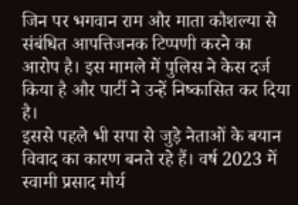जिन पर भगवान राम और माता कौशल्या से संबंधित आपत्तिजनक टिप्पणी करने का आरोप है। इस मामले में पुलिस ने केस दर्ज किया है और पार्टी ने उन्हें निष्कासित कर दिया है।
इससे पहले भी सपा से जुड़े नेताओं के बयान विवाद का कारण बनते रहे हैं। वर्ष 2023 में स्वामी प्रसाद मौर्य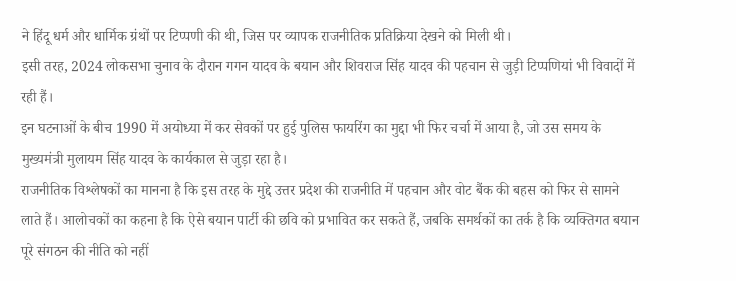ने हिंदू धर्म और धार्मिक ग्रंथों पर टिप्पणी की थी, जिस पर व्यापक राजनीतिक प्रतिक्रिया देखने को मिली थी।
इसी तरह, 2024 लोकसभा चुनाव के दौरान गगन यादव के बयान और शिवराज सिंह यादव की पहचान से जुड़ी टिप्पणियां भी विवादों में रही हैं।
इन घटनाओं के बीच 1990 में अयोध्या में कर सेवकों पर हुई पुलिस फायरिंग का मुद्दा भी फिर चर्चा में आया है, जो उस समय के मुख्यमंत्री मुलायम सिंह यादव के कार्यकाल से जुड़ा रहा है।
राजनीतिक विश्लेषकों का मानना है कि इस तरह के मुद्दे उत्तर प्रदेश की राजनीति में पहचान और वोट बैंक की बहस को फिर से सामने लाते हैं। आलोचकों का कहना है कि ऐसे बयान पार्टी की छवि को प्रभावित कर सकते हैं, जबकि समर्थकों का तर्क है कि व्यक्तिगत बयान पूरे संगठन की नीति को नहीं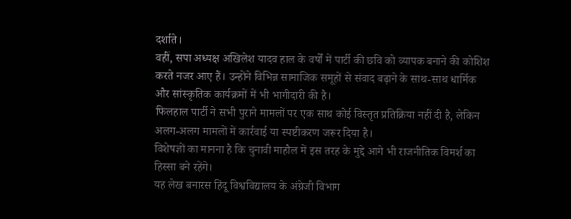दर्शाते।
वहीं, सपा अध्यक्ष अखिलेश यादव हाल के वर्षों में पार्टी की छवि को व्यापक बनाने की कोशिश करते नजर आए हैं। उन्होंने विभिन्न सामाजिक समूहों से संवाद बढ़ाने के साथ-साथ धार्मिक और सांस्कृतिक कार्यक्रमों में भी भागीदारी की है।
फिलहाल पार्टी ने सभी पुराने मामलों पर एक साथ कोई विस्तृत प्रतिक्रिया नहीं दी है, लेकिन अलग-अलग मामलों में कार्रवाई या स्पष्टीकरण जरूर दिया है।
विशेषज्ञों का मानना है कि चुनावी माहौल में इस तरह के मुद्दे आगे भी राजनीतिक विमर्श का हिस्सा बने रहेंगे।
यह लेख बनारस हिंदू विश्वविद्यालय के अंग्रेजी विभाग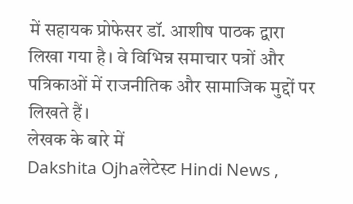में सहायक प्रोफेसर डॉ. आशीष पाठक द्वारा लिखा गया है। वे विभिन्न समाचार पत्रों और पत्रिकाओं में राजनीतिक और सामाजिक मुद्दों पर लिखते हैं।
लेखक के बारे में
Dakshita Ojhaलेटेस्ट Hindi News ,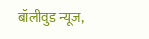बॉलीवुड न्यूज,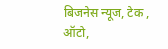बिजनेस न्यूज, टेक , ऑटो,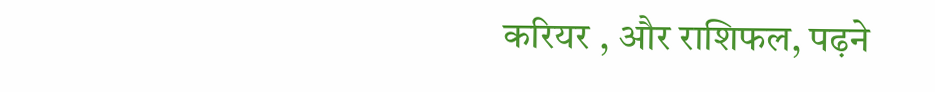करियर , और राशिफल, पढ़ने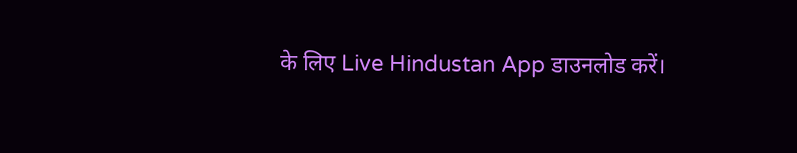के लिए Live Hindustan App डाउनलोड करें।